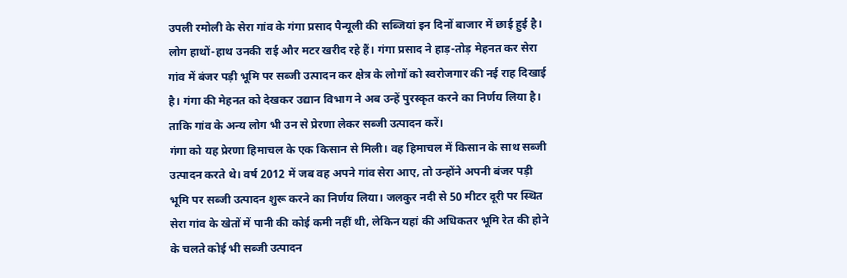उपली रमोली के सेरा गांव के गंगा प्रसाद पैन्यूली की सब्जियां इन दिनों बाजार में छाई हुई है। लोग हाथों-हाथ उनकी राई और मटर खरीद रहे हैं। गंगा प्रसाद ने हाड़-तोड़ मेहनत कर सेरा गांव में बंजर पड़ी भूमि पर सब्जी उत्पादन कर क्षेत्र के लोगों को स्वरोजगार की नई राह दिखाई है। गंगा की मेहनत को देखकर उद्यान विभाग ने अब उन्हें पुरस्कृत करने का निर्णय लिया है। ताकि गांव के अन्य लोग भी उन से प्रेरणा लेकर सब्जी उत्पादन करें।
गंगा को यह प्रेरणा हिमाचल के एक किसान से मिली। वह हिमाचल में किसान के साथ सब्जी उत्पादन करते थे। वर्ष 2012 में जब वह अपने गांव सेरा आए, तो उन्होंने अपनी बंजर पड़ी भूमि पर सब्जी उत्पादन शुरू करने का निर्णय लिया। जलकुर नदी से 50 मीटर दूरी पर स्थित सेरा गांव के खेतों में पानी की कोई कमी नहीं थी, लेकिन यहां की अधिकतर भूमि रेत की होने के चलते कोई भी सब्जी उत्पादन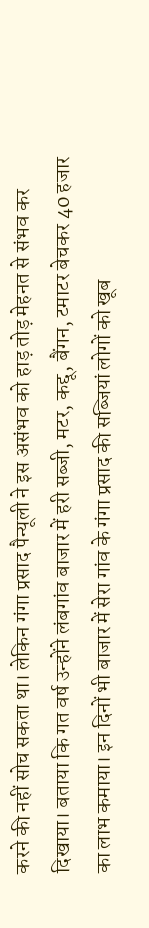करने की नहीं सोच सकता था। लेकिन गंगा प्रसाद पैन्यूली ने इस असंभव को हाड़ तोड़ मेहनत से संभव कर दिखाया। बताया कि गत वर्ष उन्होंने लंबगांव बाजार में हरी सब्जी, मटर, कद्दू, बैंगन, टमाटर बेचकर 40 हजार का लाभ कमाया। इन दिनों भी बाजार में सेरा गांव के गंगा प्रसाद की सब्जियां लोगों को खूब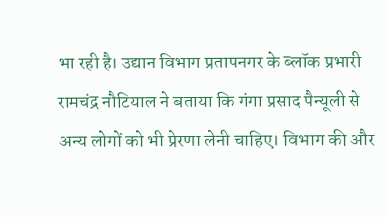भा रही है। उद्यान विभाग प्रतापनगर के ब्लॉक प्रभारी रामचंद्र नौटियाल ने बताया कि गंगा प्रसाद पैन्यूली से अन्य लोगों को भी प्रेरणा लेनी चाहिए। विभाग की और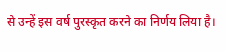से उन्हें इस वर्ष पुरस्कृत करने का निर्णय लिया है।